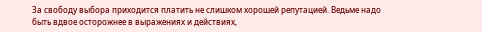За свободу выбора приходится платить не слишком хорошей репутацией. Ведьме надо быть вдвое осторожнее в выражениях и действиях,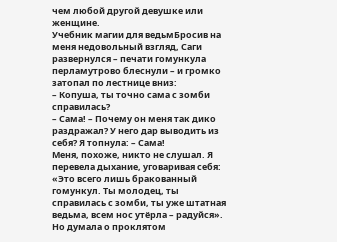чем любой другой девушке или женщине.
Учебник магии для ведьмБросив на меня недовольный взгляд, Саги развернулся – печати гомункула перламутрово блеснули – и громко затопал по лестнице вниз:
– Копуша, ты точно сама с зомби справилась?
– Сама! – Почему он меня так дико раздражал? У него дар выводить из себя? Я топнула: – Сама!
Меня, похоже, никто не слушал. Я перевела дыхание, уговаривая себя: «Это всего лишь бракованный гомункул. Ты молодец, ты справилась с зомби, ты уже штатная ведьма, всем нос утёрла – радуйся». Но думала о проклятом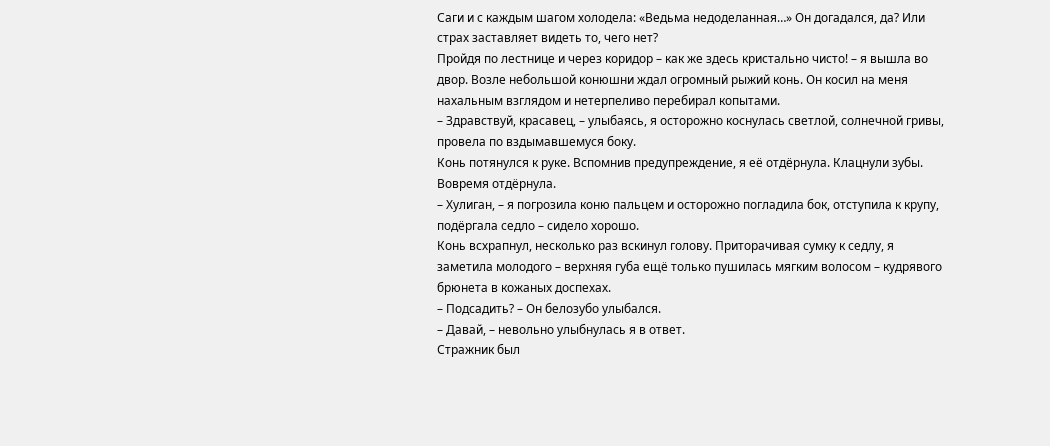Саги и с каждым шагом холодела: «Ведьма недоделанная…» Он догадался, да? Или страх заставляет видеть то, чего нет?
Пройдя по лестнице и через коридор – как же здесь кристально чисто! – я вышла во двор. Возле небольшой конюшни ждал огромный рыжий конь. Он косил на меня нахальным взглядом и нетерпеливо перебирал копытами.
– Здравствуй, красавец, – улыбаясь, я осторожно коснулась светлой, солнечной гривы, провела по вздымавшемуся боку.
Конь потянулся к руке. Вспомнив предупреждение, я её отдёрнула. Клацнули зубы. Вовремя отдёрнула.
– Хулиган, – я погрозила коню пальцем и осторожно погладила бок, отступила к крупу, подёргала седло – сидело хорошо.
Конь всхрапнул, несколько раз вскинул голову. Приторачивая сумку к седлу, я заметила молодого – верхняя губа ещё только пушилась мягким волосом – кудрявого брюнета в кожаных доспехах.
– Подсадить? – Он белозубо улыбался.
– Давай, – невольно улыбнулась я в ответ.
Стражник был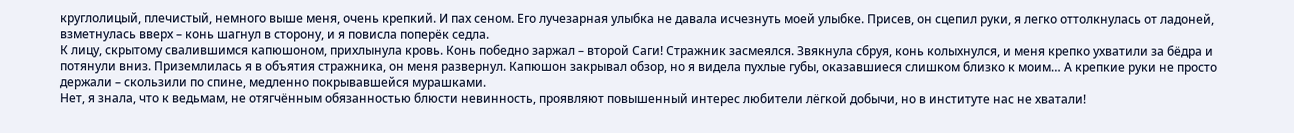круглолицый, плечистый, немного выше меня, очень крепкий. И пах сеном. Его лучезарная улыбка не давала исчезнуть моей улыбке. Присев, он сцепил руки, я легко оттолкнулась от ладоней, взметнулась вверх – конь шагнул в сторону, и я повисла поперёк седла.
К лицу, скрытому свалившимся капюшоном, прихлынула кровь. Конь победно заржал – второй Саги! Стражник засмеялся. Звякнула сбруя, конь колыхнулся, и меня крепко ухватили за бёдра и потянули вниз. Приземлилась я в объятия стражника, он меня развернул. Капюшон закрывал обзор, но я видела пухлые губы, оказавшиеся слишком близко к моим… А крепкие руки не просто держали – скользили по спине, медленно покрывавшейся мурашками.
Нет, я знала, что к ведьмам, не отягчённым обязанностью блюсти невинность, проявляют повышенный интерес любители лёгкой добычи, но в институте нас не хватали!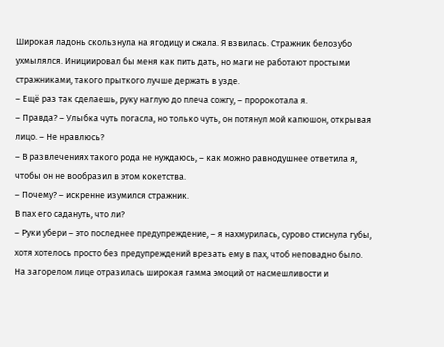Широкая ладонь скользнула на ягодицу и сжала. Я взвилась. Стражник белозубо ухмылялся. Инициировал бы меня как пить дать, но маги не работают простыми стражниками, такого прыткого лучше держать в узде.
– Ещё раз так сделаешь, руку наглую до плеча сожгу, – пророкотала я.
– Правда? – Улыбка чуть погасла, но только чуть, он потянул мой капюшон, открывая лицо. – Не нравлюсь?
– В развлечениях такого рода не нуждаюсь, – как можно равнодушнее ответила я, чтобы он не вообразил в этом кокетства.
– Почему? – искренне изумился стражник.
В пах его садануть, что ли?
– Руки убери – это последнее предупреждение, – я нахмурилась, сурово стиснула губы, хотя хотелось просто без предупреждений врезать ему в пах, чтоб неповадно было.
На загорелом лице отразилась широкая гамма эмоций от насмешливости и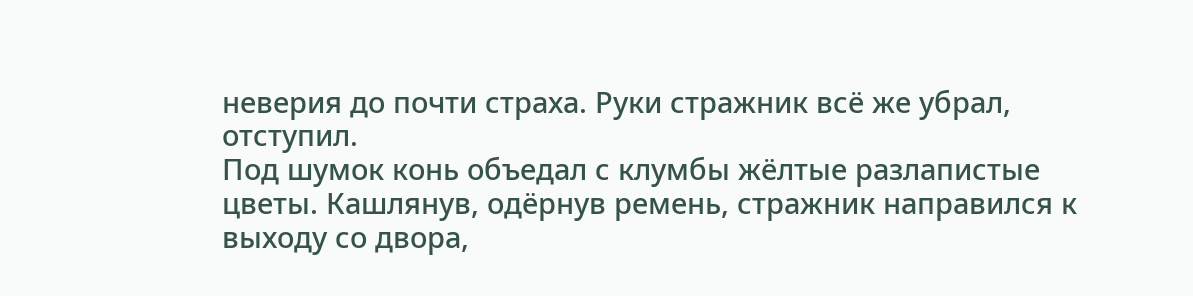неверия до почти страха. Руки стражник всё же убрал, отступил.
Под шумок конь объедал с клумбы жёлтые разлапистые цветы. Кашлянув, одёрнув ремень, стражник направился к выходу со двора,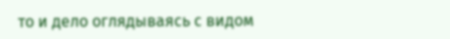то и дело оглядываясь с видом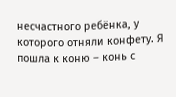несчастного ребёнка, у которого отняли конфету. Я пошла к коню – конь с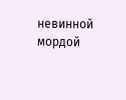невинной мордой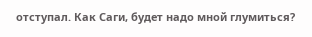отступал. Как Саги, будет надо мной глумиться?